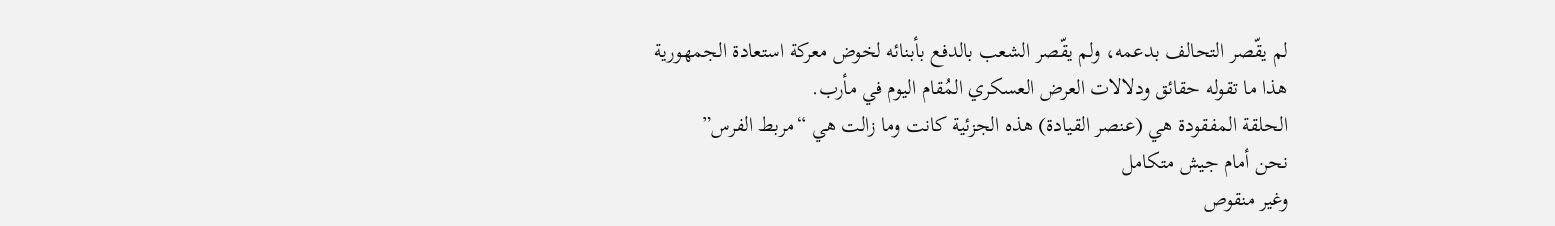لم يقّصر التحالف بدعمه، ولم يقّصر الشعب بالدفع بأبنائه لخوض معركة استعادة الجمهورية
هذا ما تقوله حقائق ودلالات العرض العسكري المُقام اليوم في مأرب.
الحلقة المفقودة هي (عنصر القيادة) هذه الجزئية كانت وما زالت هي “مربط الفرس”
نحن أمام جيش متكامل
وغير منقوص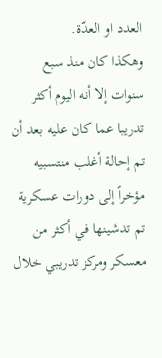العدد او العدّة.
وهكذا كان منذ سبع سنوات إلا أنه اليوم أكثر تدريبا عما كان عليه بعد أن تم إحالة أغلب منتسبيه مؤخراً إلى دورات عسكرية تم تدشينها في أكثر من معسكر ومركز تدريبي خلال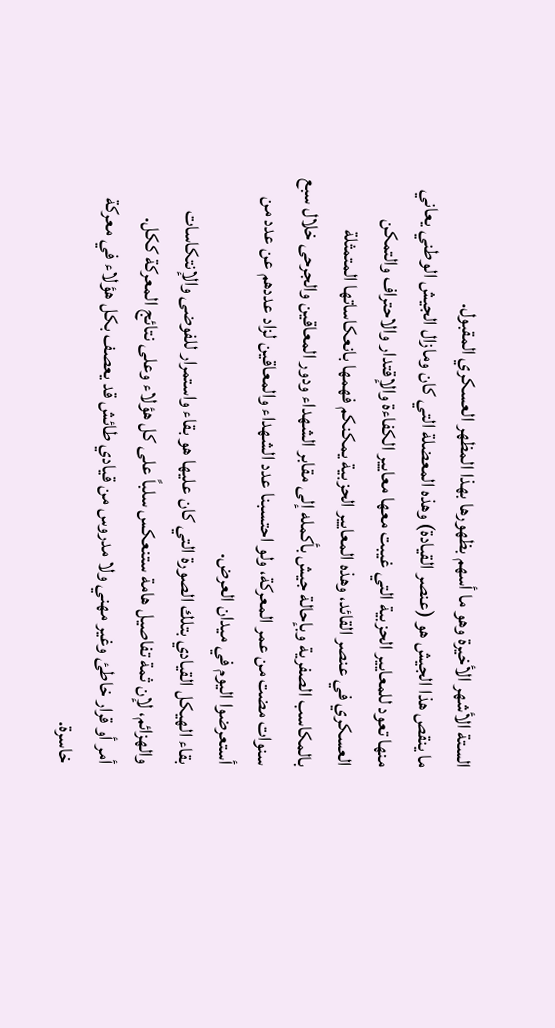الستة الأشهر الأخيرة وهو ما أسهم بظهورها بهذا المظهر العسكري المقبول.
ما ينقص هذا الجيش هو (عنصر القيادة) وهذه المعضلة التي كان ومازال الجيش الوطني يعاني منها تعود للمعايير الحزبية التي غيبت معها معايير الكفاءة والإقتدار والاحتراف والتمكن العسكري في عنصر القائد، وهذه المعايير الحزبية يمكنكم فهمها بانعكاساتها المتمثلة بالمكاسب الصفرية وبإحالة جيش بأكمله إلى مقابر الشهداء ودور المعاقين والجرحى خلال سبع سنوات مضت من عمر المعركة، ولو احتسبنا عدد الشهداء والمعاقين لزاد عددهم عن عدد من أستعرضوا اليوم في ميدان العرض.
بقاء الهيكل القيادي بتلك الصورة التي كان عليها هو بقاء واستمرار للفوضى والإنتكاسات والهزائم، لإن ثمة تفاصيل هامة ستنعكس سلباً على كل هؤلاء وعلى نتائج المعركة ككل.
أمر أو قرار خاطئ وغير مهني ولا مدروس من قيادي طائش قد يعصف بكل هؤلاء في معركة خاسرة.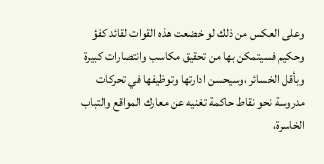وعلى العكس من ذلك لو خضعت هذه القوات لقائد كفؤ وحكيم فسيتمكن بها من تحقيق مكاسب وانتصارات كبيرة وبأقل الخسائر ،وسيحسن ادارتها وتوظيفها في تحركات مدروسة نحو نقاط حاكمة تغنيه عن معارك المواقع والتباب الخاسرة،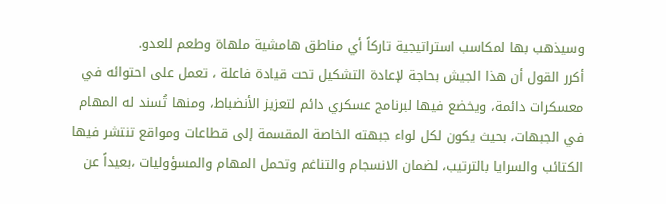وسيذهب بها لمكاسب استراتيجية تاركاً أي مناطق هامشية ملهاة وطعم للعدو.
أكرر القول أن هذا الجيش بحاجة لإعادة التشكيل تحت قيادة فاعلة ، تعمل على احتوائه في معسكرات دائمة، ويخضع فيها لبرنامج عسكري دائم لتعزيز الأنضباط، ومنها تُسند له المهام في الجبهات، بحيث يكون لكل لواء جبهته الخاصة المقسمة إلى قطاعات ومواقع تنتشر فيها الكتائب والسرايا بالترتيب، لضمان الانسجام والتناغم وتحمل المهام والمسؤوليات ،بعيداً عن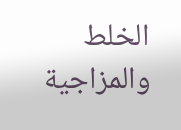الخلط والمزاجية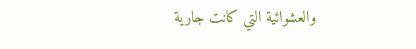والعشوائية التي كانت جارية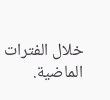خلال الفترات الماضية.